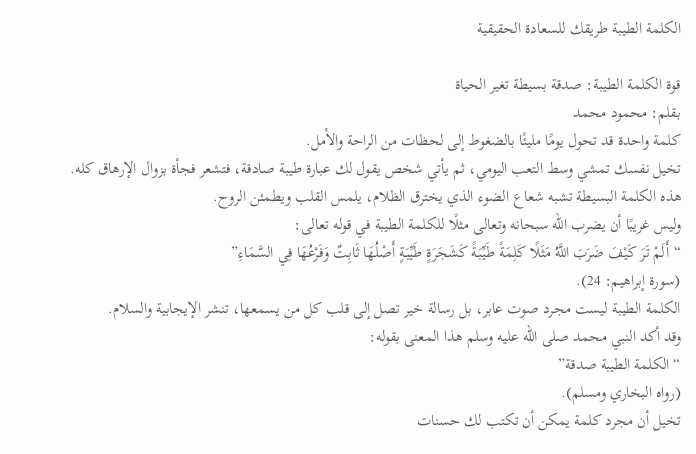الكلمة الطيبة طريقك للسعادة الحقيقية

قوة الكلمة الطيبة: صدقة بسيطة تغير الحياة
بقلم: محمود محمد
كلمة واحدة قد تحول يومًا مليئًا بالضغوط إلى لحظات من الراحة والأمل.
تخيل نفسك تمشي وسط التعب اليومي، ثم يأتي شخص يقول لك عبارة طيبة صادقة، فتشعر فجأة بزوال الإرهاق كله.
هذه الكلمة البسيطة تشبه شعاع الضوء الذي يخترق الظلام، يلمس القلب ويطمئن الروح.
وليس غريبًا أن يضرب الله سبحانه وتعالى مثلًا للكلمة الطيبة في قوله تعالى:
“أَلَمْ تَرَ كَيْفَ ضَرَبَ اللَّهُ مَثَلًا كَلِمَةً طَيِّبَةً كَشَجَرَةٍ طَيِّبَةٍ أَصْلُهَا ثَابِتٌ وَفَرْعُهَا فِي السَّمَاءِ”
(سورة إبراهيم: 24).
الكلمة الطيبة ليست مجرد صوت عابر، بل رسالة خير تصل إلى قلب كل من يسمعها، تنشر الإيجابية والسلام.
وقد أكد النبي محمد صلى الله عليه وسلم هذا المعنى بقوله:
“الكلمة الطيبة صدقة”
(رواه البخاري ومسلم).
تخيل أن مجرد كلمة يمكن أن تكتب لك حسنات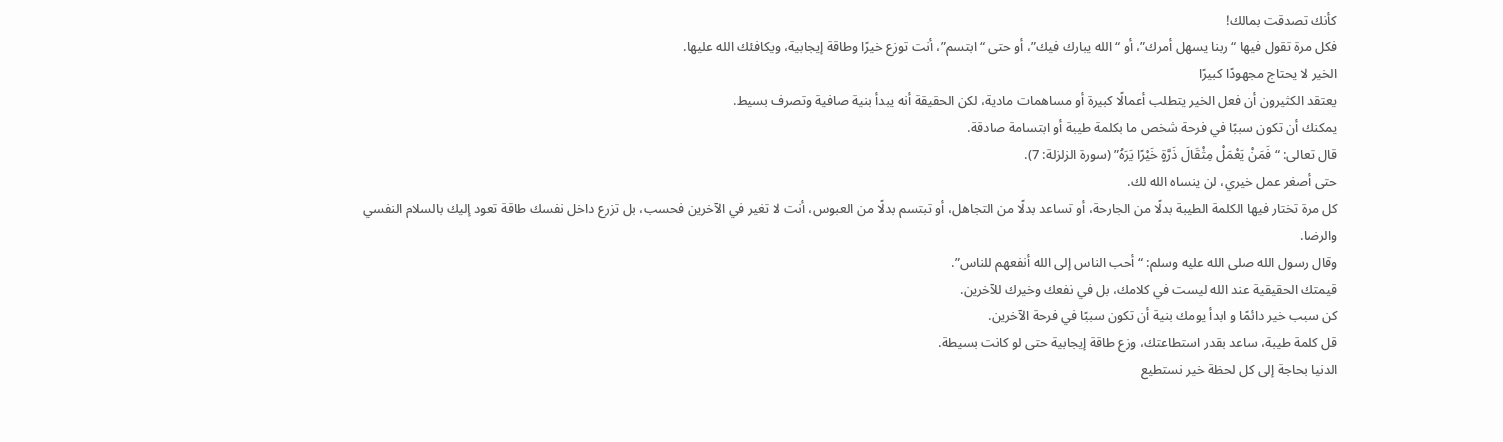كأنك تصدقت بمالك!
فكل مرة تقول فيها “ربنا يسهل أمرك”، أو “الله يبارك فيك”، أو حتى “ابتسم”، أنت توزع خيرًا وطاقة إيجابية، ويكافئك الله عليها.
الخير لا يحتاج مجهودًا كبيرًا
يعتقد الكثيرون أن فعل الخير يتطلب أعمالًا كبيرة أو مساهمات مادية، لكن الحقيقة أنه يبدأ بنية صافية وتصرف بسيط.
يمكنك أن تكون سببًا في فرحة شخص ما بكلمة طيبة أو ابتسامة صادقة.
قال تعالى: “فَمَنْ يَعْمَلْ مِثْقَالَ ذَرَّةٍ خَيْرًا يَرَهُ” (سورة الزلزلة: 7).
حتى أصغر عمل خيري، لن ينساه الله لك.
كل مرة تختار فيها الكلمة الطيبة بدلًا من الجارحة، أو تساعد بدلًا من التجاهل، أو تبتسم بدلًا من العبوس، أنت لا تغير في الآخرين فحسب، بل تزرع داخل نفسك طاقة تعود إليك بالسلام النفسي والرضا.
وقال رسول الله صلى الله عليه وسلم: “أحب الناس إلى الله أنفعهم للناس”.
قيمتك الحقيقية عند الله ليست في كلامك، بل في نفعك وخيرك للآخرين.
كن سبب خير دائمًا و ابدأ يومك بنية أن تكون سببًا في فرحة الآخرين.
قل كلمة طيبة، ساعد بقدر استطاعتك، وزع طاقة إيجابية حتى لو كانت بسيطة.
الدنيا بحاجة إلى كل لحظة خير نستطيع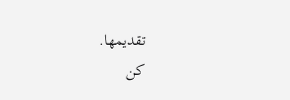تقديمها.
كن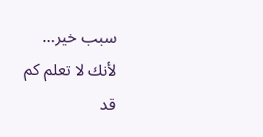سبب خير… لأنك لا تعلم كم قد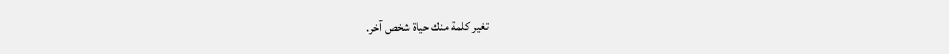تغير كلمة منك حياة شخص آخر.